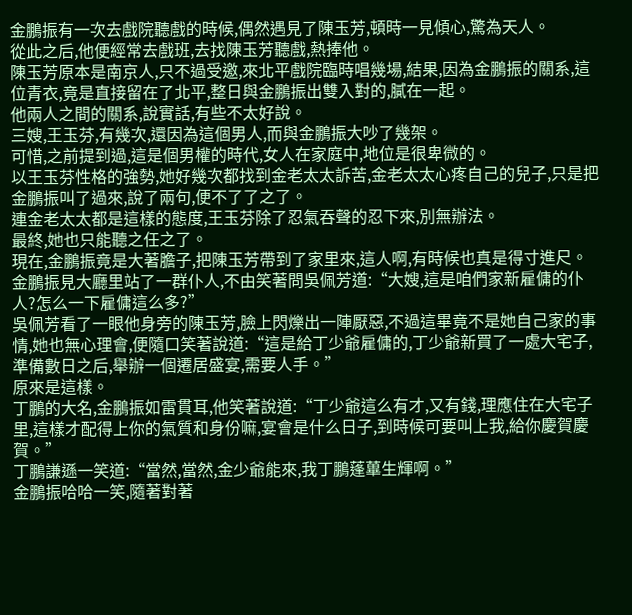金鵬振有一次去戲院聽戲的時候,偶然遇見了陳玉芳,頓時一見傾心,驚為天人。
從此之后,他便經常去戲班,去找陳玉芳聽戲,熱捧他。
陳玉芳原本是南京人,只不過受邀,來北平戲院臨時唱幾場,結果,因為金鵬振的關系,這位青衣,竟是直接留在了北平,整日與金鵬振出雙入對的,膩在一起。
他兩人之間的關系,說實話,有些不太好說。
三嫂,王玉芬,有幾次,還因為這個男人,而與金鵬振大吵了幾架。
可惜,之前提到過,這是個男權的時代,女人在家庭中,地位是很卑微的。
以王玉芬性格的強勢,她好幾次都找到金老太太訴苦,金老太太心疼自己的兒子,只是把金鵬振叫了過來,說了兩句,便不了了之了。
連金老太太都是這樣的態度,王玉芬除了忍氣吞聲的忍下來,別無辦法。
最終,她也只能聽之任之了。
現在,金鵬振竟是大著膽子,把陳玉芳帶到了家里來,這人啊,有時候也真是得寸進尺。
金鵬振見大廳里站了一群仆人,不由笑著問吳佩芳道:“大嫂,這是咱們家新雇傭的仆人?怎么一下雇傭這么多?”
吳佩芳看了一眼他身旁的陳玉芳,臉上閃爍出一陣厭惡,不過這畢竟不是她自己家的事情,她也無心理會,便隨口笑著說道:“這是給丁少爺雇傭的,丁少爺新買了一處大宅子,準備數日之后,舉辦一個遷居盛宴,需要人手。”
原來是這樣。
丁鵬的大名,金鵬振如雷貫耳,他笑著說道:“丁少爺這么有才,又有錢,理應住在大宅子里,這樣才配得上你的氣質和身份嘛,宴會是什么日子,到時候可要叫上我,給你慶賀慶賀。”
丁鵬謙遜一笑道:“當然,當然,金少爺能來,我丁鵬蓬蓽生輝啊。”
金鵬振哈哈一笑,隨著對著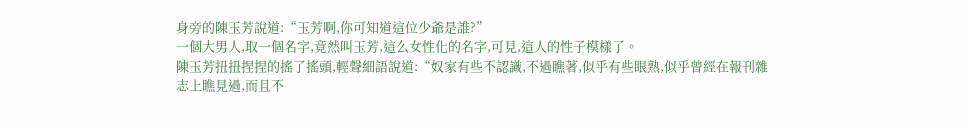身旁的陳玉芳說道:“玉芳啊,你可知道這位少爺是誰?”
一個大男人,取一個名字,竟然叫玉芳,這么女性化的名字,可見,這人的性子模樣了。
陳玉芳扭扭捏捏的搖了搖頭,輕聲細語說道:“奴家有些不認識,不過瞧著,似乎有些眼熟,似乎曾經在報刊雜志上瞧見過,而且不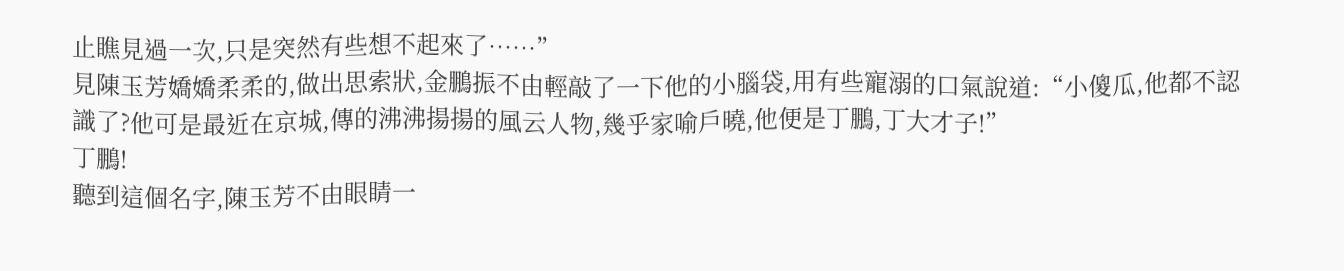止瞧見過一次,只是突然有些想不起來了……”
見陳玉芳嬌嬌柔柔的,做出思索狀,金鵬振不由輕敲了一下他的小腦袋,用有些寵溺的口氣說道:“小傻瓜,他都不認識了?他可是最近在京城,傳的沸沸揚揚的風云人物,幾乎家喻戶曉,他便是丁鵬,丁大才子!”
丁鵬!
聽到這個名字,陳玉芳不由眼睛一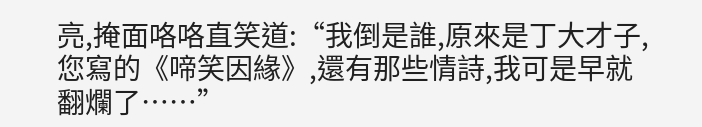亮,掩面咯咯直笑道:“我倒是誰,原來是丁大才子,您寫的《啼笑因緣》,還有那些情詩,我可是早就翻爛了……”